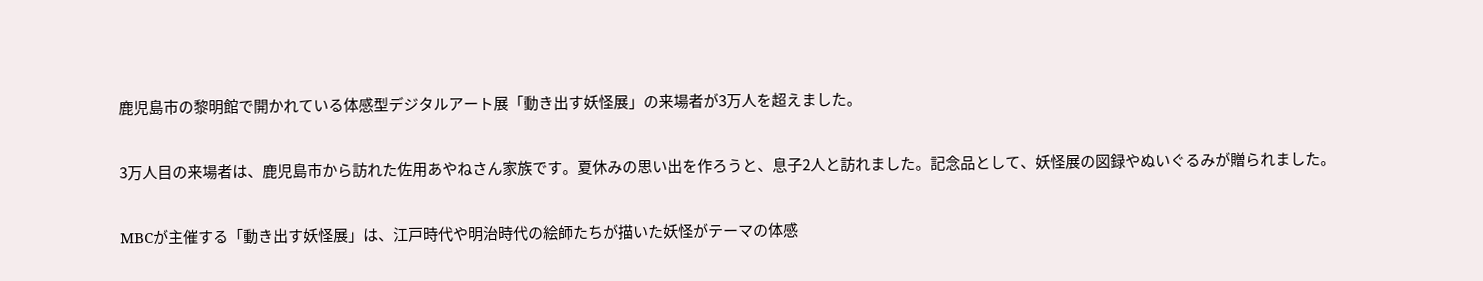鹿児島市の黎明館で開かれている体感型デジタルアート展「動き出す妖怪展」の来場者が3万人を超えました。

3万人目の来場者は、鹿児島市から訪れた佐用あやねさん家族です。夏休みの思い出を作ろうと、息子2人と訪れました。記念品として、妖怪展の図録やぬいぐるみが贈られました。

MBCが主催する「動き出す妖怪展」は、江戸時代や明治時代の絵師たちが描いた妖怪がテーマの体感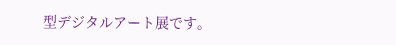型デジタルアート展です。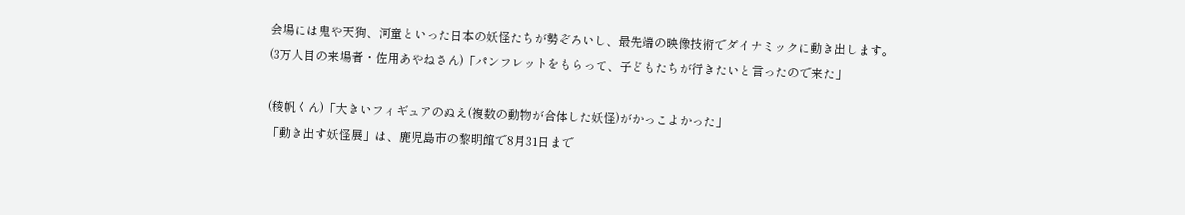会場には鬼や天狗、河童といった日本の妖怪たちが勢ぞろいし、最先端の映像技術でダイナミックに動き出します。
(3万人目の来場者・佐用あやねさん)「パンフレットをもらって、子どもたちが行きたいと言ったので来た」

(稜帆くん)「大きいフィギュアのぬえ(複数の動物が合体した妖怪)がかっこよかった」
「動き出す妖怪展」は、鹿児島市の黎明館で8月31日まで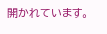開かれています。